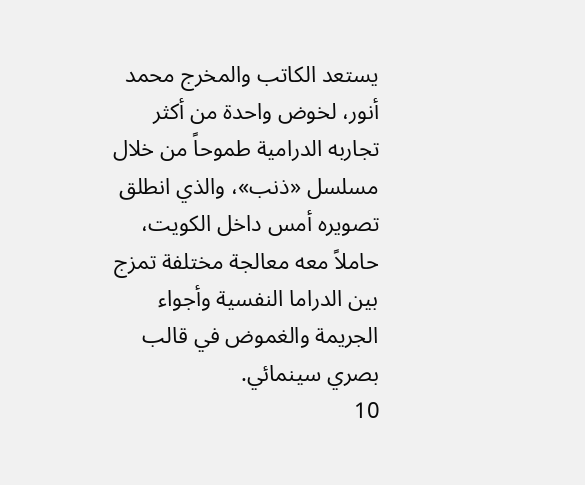يستعد الكاتب والمخرج محمد أنور، لخوض واحدة من أكثر تجاربه الدرامية طموحاً من خلال مسلسل «ذنب»، والذي انطلق تصويره أمس داخل الكويت، حاملاً معه معالجة مختلفة تمزج بين الدراما النفسية وأجواء الجريمة والغموض في قالب بصري سينمائي.
10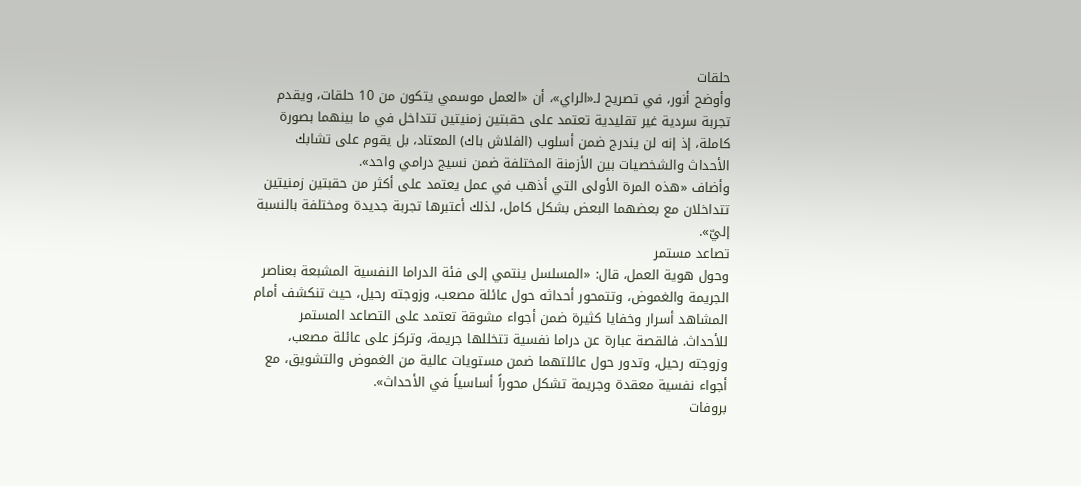حلقات
وأوضح أنور، في تصريح لـ«الراي»، أن «العمل موسمي يتكون من 10 حلقات، ويقدم تجربة سردية غير تقليدية تعتمد على حقبتين زمنيتين تتداخل في ما بينهما بصورة كاملة، إذ إنه لن يندرج ضمن أسلوب (الفلاش باك) المعتاد، بل يقوم على تشابك الأحداث والشخصيات بين الأزمنة المختلفة ضمن نسيج درامي واحد».
وأضاف «هذه المرة الأولى التي أذهب في عمل يعتمد على أكثر من حقبتين زمنيتين تتداخلان مع بعضهما البعض بشكل كامل، لذلك أعتبرها تجربة جديدة ومختلفة بالنسبة إليّ».
تصاعد مستمر
وحول هوية العمل، قال: «المسلسل ينتمي إلى فئة الدراما النفسية المشبعة بعناصر الجريمة والغموض، وتتمحور أحداثه حول عائلة مصعب، وزوجته رحيل، حيث تنكشف أمام المشاهد أسرار وخفايا كثيرة ضمن أجواء مشوقة تعتمد على التصاعد المستمر للأحداث. فالقصة عبارة عن دراما نفسية تتخللها جريمة، وتركز على عائلة مصعب، وزوجته رحيل، وتدور حول عائلتهما ضمن مستويات عالية من الغموض والتشويق، مع أجواء نفسية معقدة وجريمة تشكل محوراً أساسياً في الأحداث».
بروفات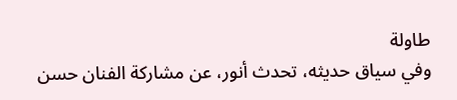طاولة
وفي سياق حديثه، تحدث أنور، عن مشاركة الفنان حسن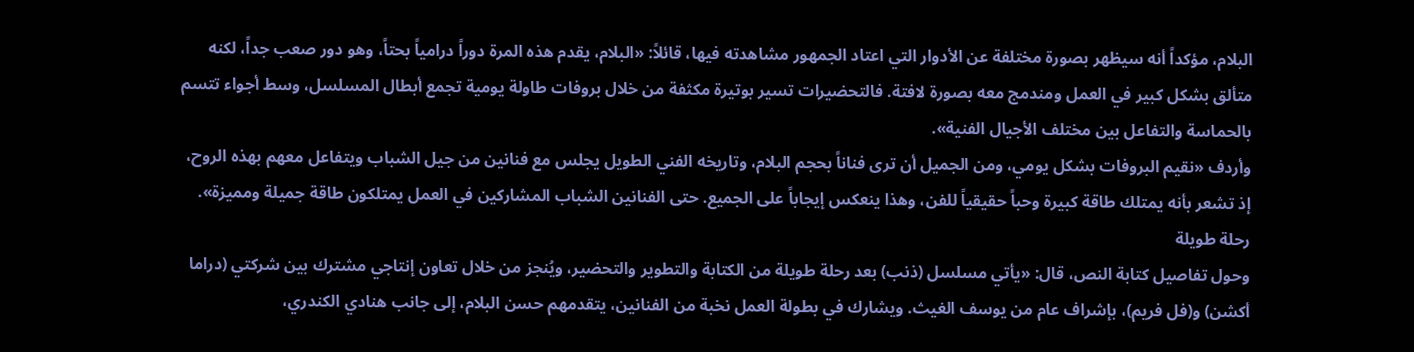البلام، مؤكداً أنه سيظهر بصورة مختلفة عن الأدوار التي اعتاد الجمهور مشاهدته فيها، قائلاً: «البلام، يقدم هذه المرة دوراً درامياً بحتاً، وهو دور صعب جداً، لكنه متألق بشكل كبير في العمل ومندمج معه بصورة لافتة. فالتحضيرات تسير بوتيرة مكثفة من خلال بروفات طاولة يومية تجمع أبطال المسلسل، وسط أجواء تتسم بالحماسة والتفاعل بين مختلف الأجيال الفنية».
وأردف «نقيم البروفات بشكل يومي، ومن الجميل أن ترى فناناً بحجم البلام، وتاريخه الفني الطويل يجلس مع فنانين من جيل الشباب ويتفاعل معهم بهذه الروح، إذ تشعر بأنه يمتلك طاقة كبيرة وحباً حقيقياً للفن، وهذا ينعكس إيجاباً على الجميع. حتى الفنانين الشباب المشاركين في العمل يمتلكون طاقة جميلة ومميزة».
رحلة طويلة
وحول تفاصيل كتابة النص، قال: «يأتي مسلسل (ذنب) بعد رحلة طويلة من الكتابة والتطوير والتحضير، ويُنجز من خلال تعاون إنتاجي مشترك بين شركتي (دراما أكشن) و(فل فريم)، بإشراف عام من يوسف الغيث. ويشارك في بطولة العمل نخبة من الفنانين، يتقدمهم حسن البلام، إلى جانب هنادي الكندري،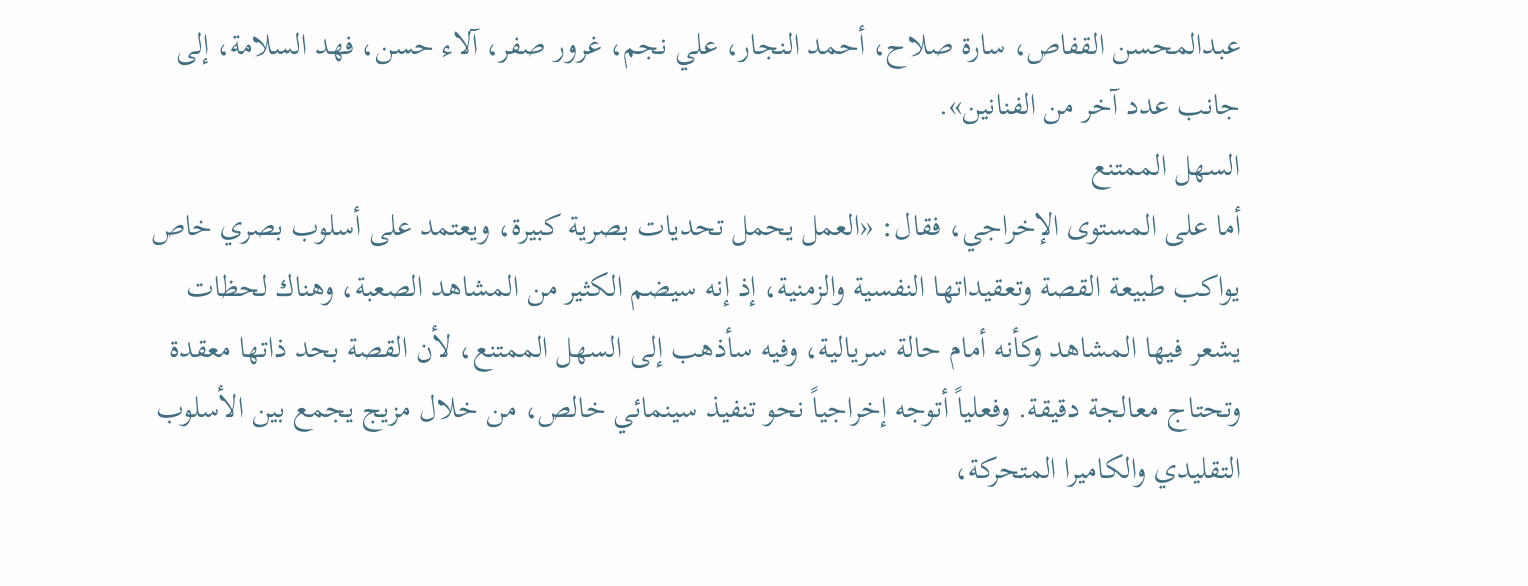عبدالمحسن القفاص، سارة صلاح، أحمد النجار، علي نجم، غرور صفر، آلاء حسن، فهد السلامة، إلى جانب عدد آخر من الفنانين».
السهل الممتنع
أما على المستوى الإخراجي، فقال: «العمل يحمل تحديات بصرية كبيرة، ويعتمد على أسلوب بصري خاص يواكب طبيعة القصة وتعقيداتها النفسية والزمنية، إذ إنه سيضم الكثير من المشاهد الصعبة، وهناك لحظات يشعر فيها المشاهد وكأنه أمام حالة سريالية، وفيه سأذهب إلى السهل الممتنع، لأن القصة بحد ذاتها معقدة وتحتاج معالجة دقيقة. وفعلياً أتوجه إخراجياً نحو تنفيذ سينمائي خالص، من خلال مزيج يجمع بين الأسلوب التقليدي والكاميرا المتحركة،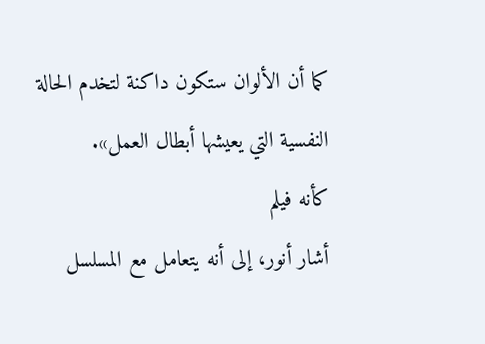كما أن الألوان ستكون داكنة لتخدم الحالة النفسية التي يعيشها أبطال العمل».
كأنه فيلم
أشار أنور، إلى أنه يتعامل مع المسلسل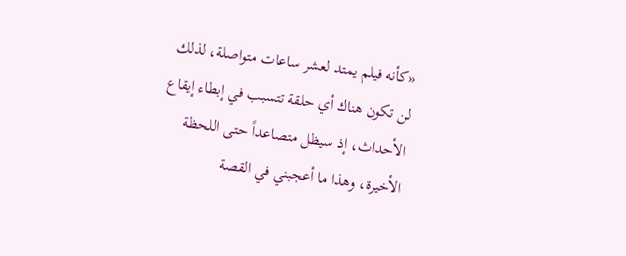«كأنه فيلم يمتد لعشر ساعات متواصلة، لذلك لن تكون هناك أي حلقة تتسبب في إبطاء إيقاع الأحداث، إذ سيظل متصاعداً حتى اللحظة الأخيرة، وهذا ما أعجبني في القصة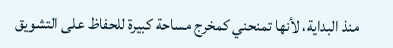منذ البداية، لأنها تمنحني كمخرج مساحة كبيرة للحفاظ على التشويق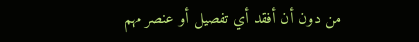من دون أن أفقد أي تفصيل أو عنصر مهم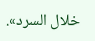خلال السرد».